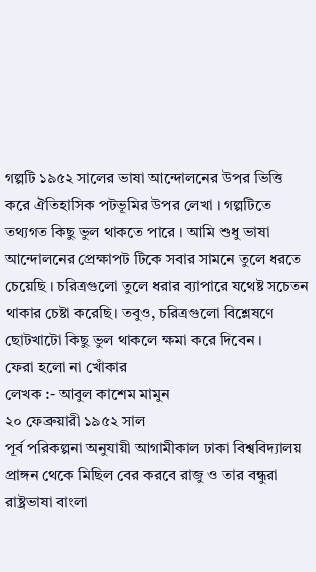গল্পটি ১৯৫২ সালের ভাষা আন্দোলনের উপর ভিত্তি করে ঐতিহাসিক পটভূমির উপর লেখা । গল্পটিতে তথ্যগত কিছু ভুল থাকতে পারে । আমি শুধু ভাষা আন্দোলনের প্রেক্ষাপট টিকে সবার সামনে তুলে ধরতে চেয়েছি । চরিত্রগুলো তুলে ধরার ব্যাপারে যথেষ্ট সচেতন থাকার চেষ্টা করেছি। তবুও, চরিত্রগুলো বিশ্লেষণে ছোটখাটো কিছু ভুল থাকলে ক্ষমা করে দিবেন ।
ফেরা হলো না খোঁকার
লেখক :- আবুল কাশেম মামুন
২০ ফেব্রুয়ারী ১৯৫২ সাল
পূর্ব পরিকল্পনা অনুযায়ী আগামীকাল ঢাকা বিশ্ববিদ্যালয় প্রাঙ্গন থেকে মিছিল বের করবে রাজু ও তার বন্ধুরা রাষ্ট্রভাষা বাংলা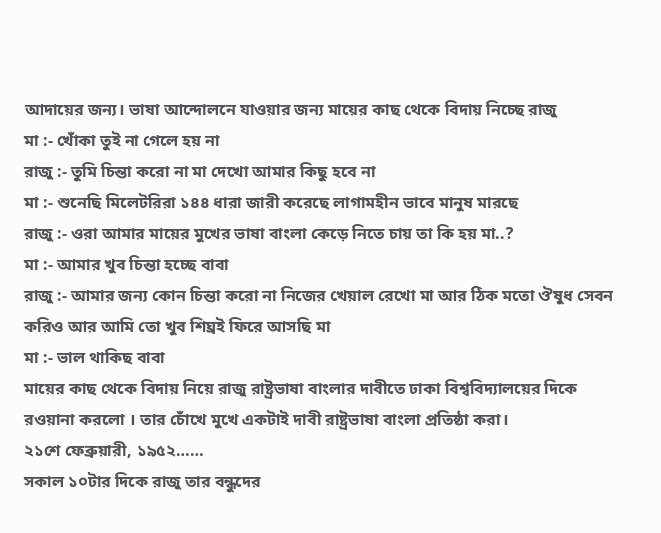আদায়ের জন্য। ভাষা আন্দোলনে যাওয়ার জন্য মায়ের কাছ থেকে বিদায় নিচ্ছে রাজু
মা :- খোঁকা তুই না গেলে হয় না
রাজু :- তুমি চিন্তা করো না মা দেখো আমার কিছু হবে না
মা :- শুনেছি মিলেটরিরা ১৪৪ ধারা জারী করেছে লাগামহীন ভাবে মানুষ মারছে
রাজু :- ওরা আমার মায়ের মুখের ভাষা বাংলা কেড়ে নিতে চায় তা কি হয় মা..?
মা :- আমার খুব চিন্তা হচ্ছে বাবা
রাজু :- আমার জন্য কোন চিন্তা করো না নিজের খেয়াল রেখো মা আর ঠিক মতো ঔষুধ সেবন করিও আর আমি তো খুব শিঘ্রই ফিরে আসছি মা
মা :- ভাল থাকিছ বাবা
মায়ের কাছ থেকে বিদায় নিয়ে রাজু রাষ্ট্রভাষা বাংলার দাবীতে ঢাকা বিশ্ববিদ্যালয়ের দিকে রওয়ানা করলো । তার চোঁখে মুখে একটাই দাবী রাষ্ট্রভাষা বাংলা প্রতিষ্ঠা করা।
২১শে ফেব্রুয়ারী, ১৯৫২……
সকাল ১০টার দিকে রাজু তার বন্ধুদের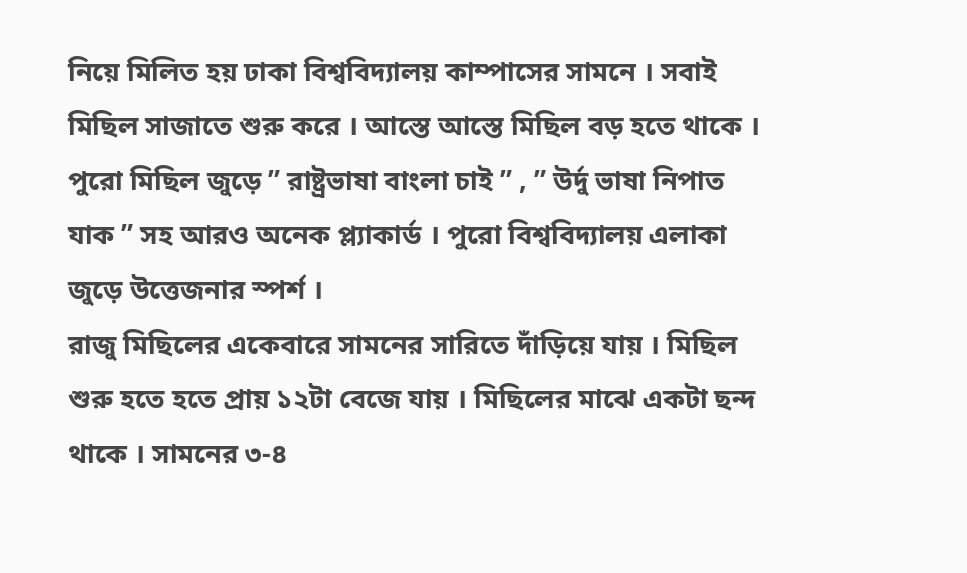নিয়ে মিলিত হয় ঢাকা বিশ্ববিদ্যালয় কাম্পাসের সামনে । সবাই মিছিল সাজাতে শুরু করে । আস্তে আস্তে মিছিল বড় হতে থাকে । পুরো মিছিল জুড়ে ” রাষ্ট্রভাষা বাংলা চাই ” , ” উর্দু ভাষা নিপাত যাক ” সহ আরও অনেক প্ল্যাকার্ড । পুরো বিশ্ববিদ্যালয় এলাকা জুড়ে উত্তেজনার স্পর্শ ।
রাজু মিছিলের একেবারে সামনের সারিতে দাঁড়িয়ে যায় । মিছিল শুরু হতে হতে প্রায় ১২টা বেজে যায় । মিছিলের মাঝে একটা ছন্দ থাকে । সামনের ৩-৪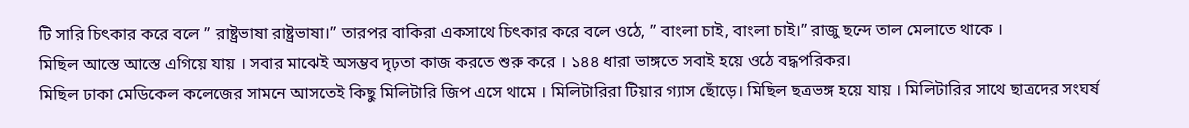টি সারি চিৎকার করে বলে ” রাষ্ট্রভাষা রাষ্ট্রভাষা।” তারপর বাকিরা একসাথে চিৎকার করে বলে ওঠে, ” বাংলা চাই, বাংলা চাই।” রাজু ছন্দে তাল মেলাতে থাকে ।
মিছিল আস্তে আস্তে এগিয়ে যায় । সবার মাঝেই অসম্ভব দৃঢ়তা কাজ করতে শুরু করে । ১৪৪ ধারা ভাঙ্গতে সবাই হয়ে ওঠে বদ্ধপরিকর।
মিছিল ঢাকা মেডিকেল কলেজের সামনে আসতেই কিছু মিলিটারি জিপ এসে থামে । মিলিটারিরা টিয়ার গ্যাস ছোঁড়ে। মিছিল ছত্রভঙ্গ হয়ে যায় । মিলিটারির সাথে ছাত্রদের সংঘর্ষ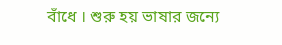বাঁধে । শুরু হয় ভাষার জন্যে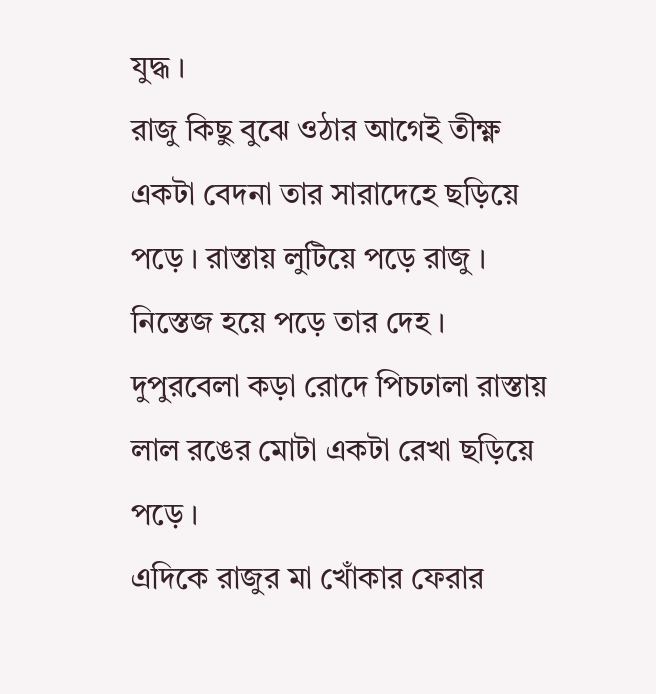যুদ্ধ ।
রাজু কিছু বুঝে ওঠার আগেই তীক্ষ্ণ একটা বেদনা তার সারাদেহে ছড়িয়ে পড়ে । রাস্তায় লুটিয়ে পড়ে রাজু । নিস্তেজ হয়ে পড়ে তার দেহ । দুপুরবেলা কড়া রোদে পিচঢালা রাস্তায় লাল রঙের মোটা একটা রেখা ছড়িয়ে পড়ে ।
এদিকে রাজুর মা খোঁকার ফেরার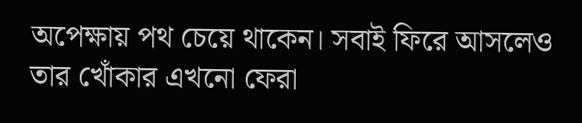অপেক্ষায় পথ চেয়ে থাকেন। সবাই ফিরে আসলেও তার খোঁকার এখনো ফেরা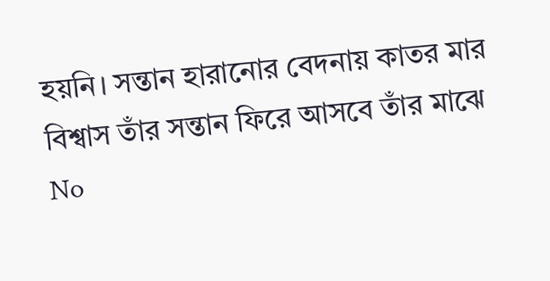হয়নি। সন্তান হারানোর বেদনায় কাতর মার বিশ্বাস তাঁর সন্তান ফিরে আসবে তাঁর মাঝে
No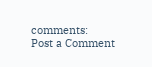comments:
Post a Comment